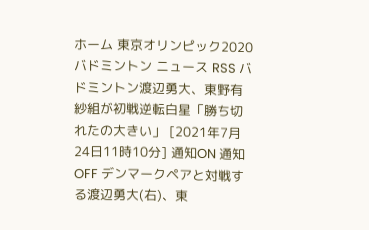ホーム 東京オリンピック2020 バドミントン ニュース RSS バドミントン渡辺勇大、東野有紗組が初戦逆転白星「勝ち切れたの大きい」 [2021年7月24日11時10分] 通知ON 通知OFF デンマークペアと対戦する渡辺勇大(右)、東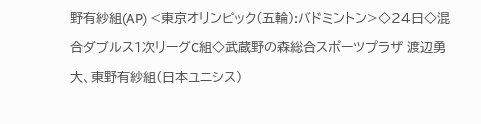野有紗組(AP) <東京オリンピック(五輪):バドミントン>◇24日◇混合ダブルス1次リーグC組◇武蔵野の森総合スポーツプラザ 渡辺勇大、東野有紗組(日本ユニシス)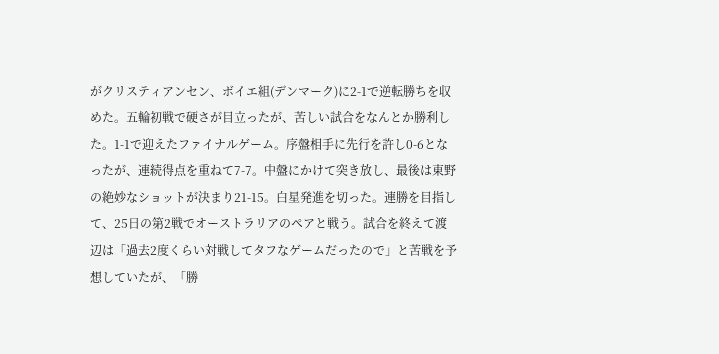がクリスティアンセン、ボイエ組(デンマーク)に2-1で逆転勝ちを収めた。五輪初戦で硬さが目立ったが、苦しい試合をなんとか勝利した。1-1で迎えたファイナルゲーム。序盤相手に先行を許し0-6となったが、連続得点を重ねて7-7。中盤にかけて突き放し、最後は東野の絶妙なショットが決まり21-15。白星発進を切った。連勝を目指して、25日の第2戦でオーストラリアのペアと戦う。試合を終えて渡辺は「過去2度くらい対戦してタフなゲームだったので」と苦戦を予想していたが、「勝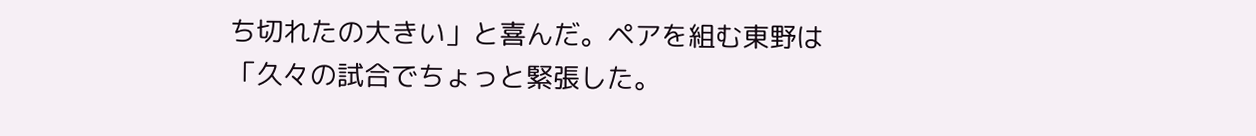ち切れたの大きい」と喜んだ。ペアを組む東野は「久々の試合でちょっと緊張した。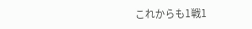これからも1戦1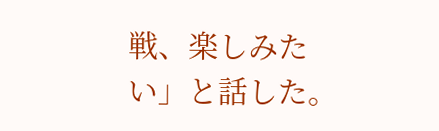戦、楽しみたい」と話した。